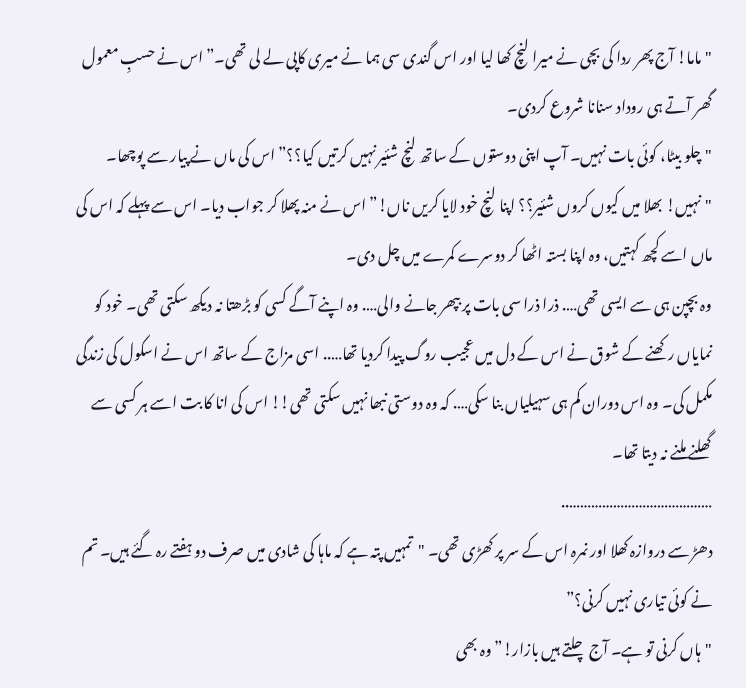"ماما! آج پھر ردا کی بچی نے میرا لنچ کھا لیا اور اس گندی سی ہما نے میری کاپی لے لی تھی۔” اس نے حسبِ معمول گھر آتے ہی روداد سنانا شروع کردی۔
"چلو بیٹا، کوئی بات نہیں۔ آپ اپنی دوستوں کے ساتھ لنچ شئیر نہیں کرتیں کیا؟؟” اس کی ماں نے پیار سے پوچھا۔
"نہیں! بھلا میں کیوں کروں شئیر؟؟ اپنا لنچ خود لایا کریں ناں!” اس نے منہ پھلا کر جواب دیا۔ اس سے پہلے کہ اس کی ماں اسے کچھ کہتیں، وہ اپنا بستہ اٹھا کر دوسرے کمرے میں چل دی۔
وہ بچپن ہی سے ایسی تھی…. ذرا ذرا سی بات پر بپھر جانے والی…. وہ اپنے آگے کسی کو بڑھتا نہ دیکھ سکتی تھی۔ خود کو نمایاں رکھنے کے شوق نے اس کے دل میں عجیب روگ پیدا کردیا تھا….. اسی مزاج کے ساتھ اس نے اسکول کی زندگی مکمل کی۔ وہ اس دوران کم ہی سہیلیاں بنا سکی…. کہ وہ دوستی نبھا نہیں سکتی تھی!! اس کی انا کا بت اسے ہر کسی سے گھلنے ملنے نہ دیتا تھا۔
…………………………………..
دھڑ سے دروازہ کھلا اور نمرہ اس کے سر پر کھڑی تھی۔ "تمہیں پتہ ہے کہ ماہا کی شادی میں صرف دو ہفتے رہ گئے ہیں۔ تم نے کوئی تیاری نہیں کرنی؟”
"ہاں کرنی تو ہے۔ آج چلتے ہیں بازار!” وہ بھی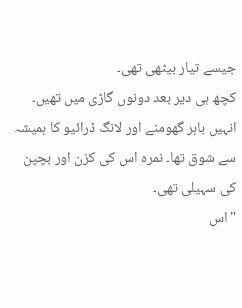جیسے تیار بیٹھی تھی۔
کچھ ہی دیر بعد دونوں گاڑی میں تھیں۔ انہیں باہر گھومنے اور لانگ ڈرائیو کا ہمیشہ سے شوق تھا۔ نمرہ اس کی کزن اور بچپن کی سہیلی تھی۔
"اس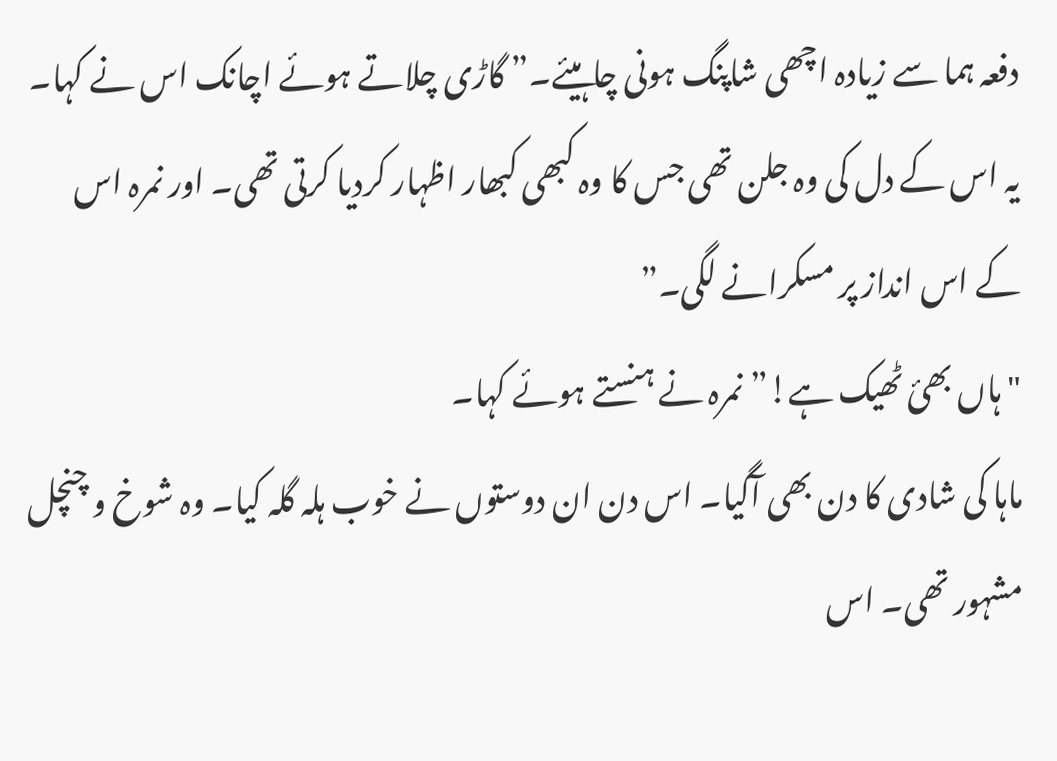دفعہ ہما سے زیادہ اچھی شاپنگ ہونی چاہیئے۔” گاڑی چلاتے ہوئے اچانک اس نے کہا۔ یہ اس کے دل کی وہ جلن تھی جس کا وہ کبھی کبھار اظہار کردیا کرتی تھی۔ اور نمرہ اس کے اس انداز پر مسکرانے لگی۔”
"ہاں بھئ ٹھیک ہے!” نمرہ نے ہنستے ہوئے کہا۔
ماہا کی شادی کا دن بھی آگیا۔ اس دن ان دوستوں نے خوب ہلہ گلہ کیا۔ وہ شوخ و چنچل مشہور تھی۔ اس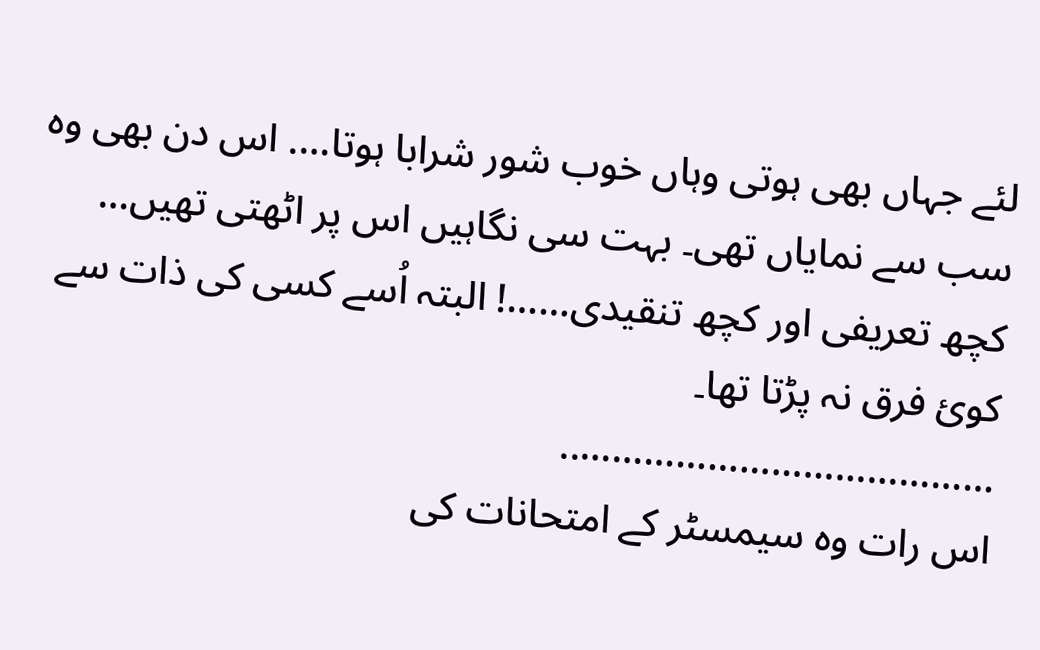لئے جہاں بھی ہوتی وہاں خوب شور شرابا ہوتا…. اس دن بھی وه سب سے نمایاں تھی۔ بہت سی نگاہیں اس پر اٹھتی تھیں… کچھ تعریفی اور کچھ تنقیدی……! البتہ اُسے کسی کی ذات سے کوئ فرق نہ پڑتا تھا۔
…………………………………..
اس رات وہ سیمسٹر کے امتحانات کی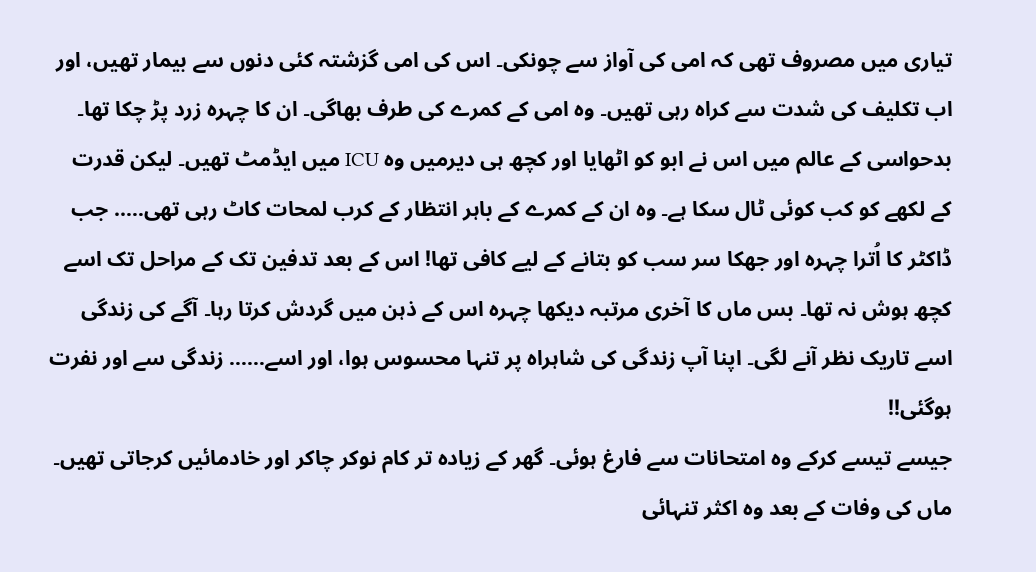تیاری میں مصروف تھی کہ امی کی آواز سے چونکی۔ اس کی امی گزشتہ کئی دنوں سے بیمار تھیں، اور اب تکلیف کی شدت سے کراہ رہی تھیں۔ وہ امی کے کمرے کی طرف بھاگی۔ ان کا چہرہ زرد پڑ چکا تھا۔ بدحواسی کے عالم میں اس نے ابو کو اٹھایا اور کچھ ہی دیرمیں وہ ICU میں ایڈمٹ تھیں۔ لیکن قدرت کے لکھے کو کب کوئی ٹال سکا ہے۔ وہ ان کے کمرے کے باہر انتظار کے کرب لمحات کاٹ رہی تھی….. جب ڈاکٹر کا اُترا چہرہ اور جھکا سر سب کو بتانے کے لیے کافی تھا! اس کے بعد تدفین تک کے مراحل تک اسے کچھ ہوش نہ تھا۔ بس ماں کا آخری مرتبہ دیکھا چہرہ اس کے ذہن میں گردش کرتا رہا۔ آگے کی زندگی اسے تاریک نظر آنے لگی۔ اپنا آپ زندگی کی شاہراہ پر تنہا محسوس ہوا، اور اسے…… زندگی سے اور نفرت ہوگئی!!
جیسے تیسے کرکے وہ امتحانات سے فارغ ہوئی۔ گھر کے زیادہ تر کام نوکر چاکر اور خادمائیں کرجاتی تھیں۔ ماں کی وفات کے بعد وہ اکثر تنہائی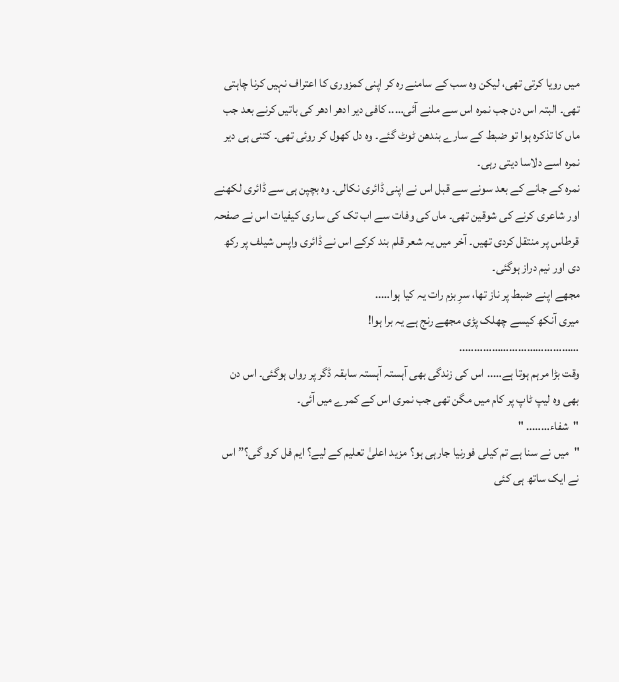میں رویا کرتی تھی، لیکن وہ سب کے سامنے رہ کر اپنی کمزوری کا اعتراف نہیں کرنا چاہتی تھی۔ البتہ اس دن جب نمرہ اس سے ملنے آئی….. کافی دیر ادھر ادھر کی باتیں کرنے بعد جب ماں کا تذکرہ ہوا تو ضبط کے سارے بندھن ٹوٹ گئے۔ وہ دل کھول کر روئی تھی۔ کتنی ہی دیر نمرہ اسے دلاسا دیتی رہی۔
نمرہ کے جانے کے بعد سونے سے قبل اس نے اپنی ڈائری نکالی۔ وہ بچپن ہی سے ڈائری لکھنے اور شاعری کرنے کی شوقین تھی۔ ماں کی وفات سے اب تک کی ساری کیفیات اس نے صفحہ قرطاس پر منتقل کردی تھیں۔ آخر میں یہ شعر قلم بند کرکے اس نے ڈائری واپس شیلف پر رکھ دی اور نیم دراز ہوگئی۔
مجھے اپنے ضبط پر ناز تھا، سرِ بزم رات یہ کیا ہوا…..
میری آنکھ کیسے چھلک پڑی مجھے رنج ہے یہ برا ہوا!
…………………………………..
وقت بڑا مرہم ہوتا ہے….. اس کی زندگی بھی آہستہ آہستہ سابقہ ڈگر پر رواں ہوگئی۔ اس دن بھی وہ لیپ ٹاپ پر کام میں مگن تھی جب نمری اس کے کمرے میں آئی۔
"شفاء…….. "
"میں نے سنا ہے تم کیلی فورنیا جارہی ہو؟ مزید اعلیٰ تعلیم کے لیے؟ ایم فل کرو گی؟” اس نے ایک ساتھ ہی کئی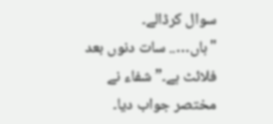سوال کرڈالے۔
"ہاں….. سات دنوں بعد فلائٹ ہے۔” شفاء نے مختصر جواب دیا۔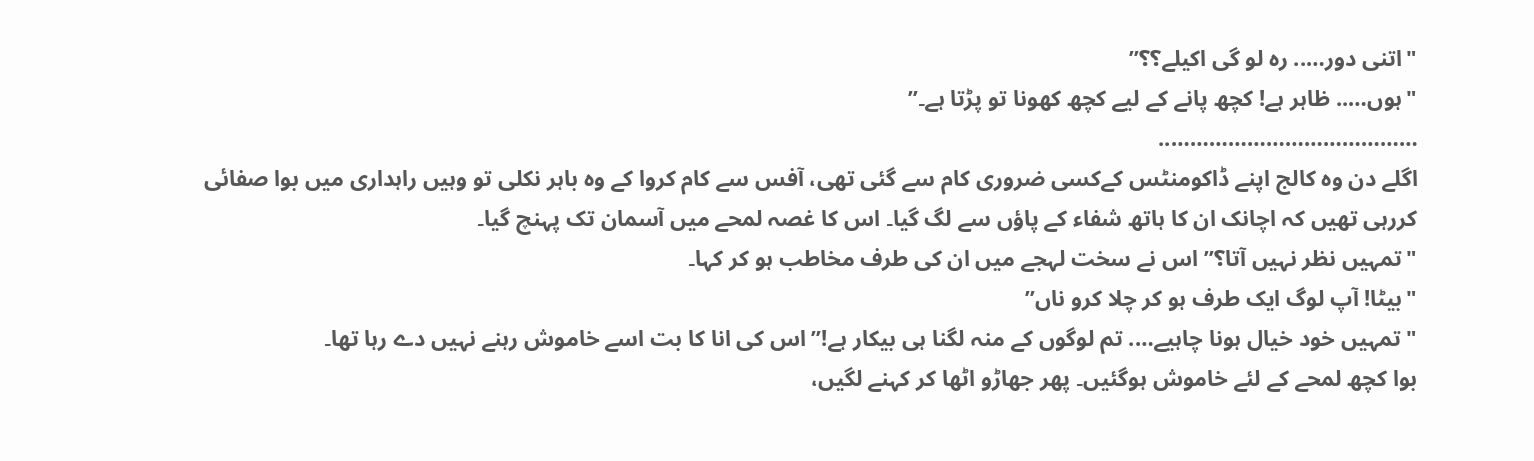"اتنی دور….. رہ لو گی اکیلے؟؟”
"ہوں….. ظاہر ہے! کچھ پانے کے لیے کچھ کھونا تو پڑتا ہے۔”
…………………………………..
اگلے دن وہ کالج اپنے ڈاکومنٹس کےکسی ضروری کام سے گئی تھی، آفس سے کام کروا کے وہ باہر نکلی تو وہیں راہداری میں بوا صفائی
کررہی تھیں کہ اچانک ان کا ہاتھ شفاء کے پاؤں سے لگ گیا۔ اس کا غصہ لمحے میں آسمان تک پہنچ گیا۔
"تمہیں نظر نہیں آتا؟” اس نے سخت لہجے میں ان کی طرف مخاطب ہو کر کہا۔
"بیٹا! آپ لوگ ایک طرف ہو کر چلا کرو ناں”
"تمہیں خود خیال ہونا چاہیے…. تم لوگوں کے منہ لگنا ہی بیکار ہے!” اس کی انا کا بت اسے خاموش رہنے نہیں دے رہا تھا۔
بوا کچھ لمحے کے لئے خاموش ہوگئیں۔ پھر جھاڑو اٹھا کر کہنے لگیں،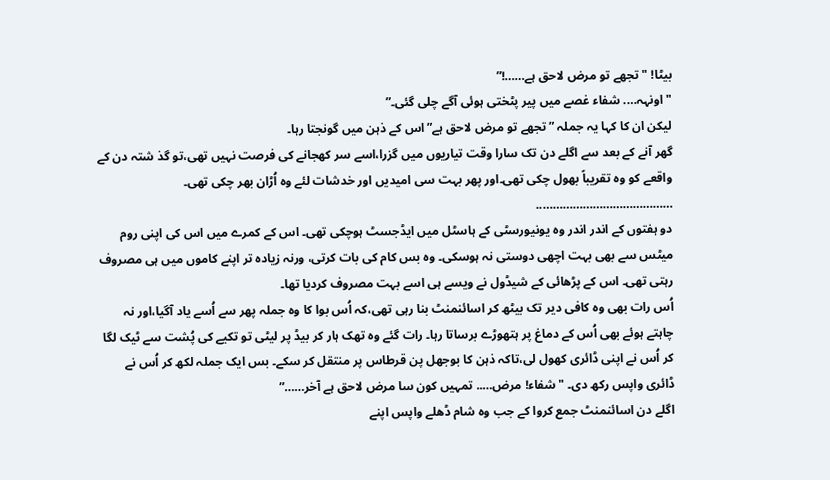بیٹا! "تجھے تو مرض لاحق ہے……!”
"اونہہ…. شفاء غصے میں پیر پٹختی ہوئی آگے چلی گئی۔”
لیکن ان کا کہا یہ جملہ ”تجھے تو مرض لاحق ہے” اس کے ذہن میں گونجتا رہا۔
گھر آنے کے بعد سے اگلے دن تک سارا وقت تیاریوں میں گزرا،اسے سر کھجانے کی فرصت نہیں تھی،تو گذ شتہ دن کے واقعے کو وہ تقریباً بھول چکی تھی۔اور پھر بہت سی امیدیں اور خدشات لئے وہ اُڑان بھر چکی تھی۔
…………………………………..
دو ہفتوں کے اندر اندر وہ یونیورسٹی کے ہاسٹل میں ایڈجسٹ ہوچکی تھی۔ اس کے کمرے میں اس کی اپنی روم میٹس سے بھی بہت اچھی دوستی نہ ہوسکی۔ وہ بس کام کی بات کرتی، ورنہ زیادہ تر اپنے کاموں میں ہی مصروف رہتی تھی۔ اس کے پڑھائی کے شیڈول نے ویسے ہی اسے بہت مصروف کردیا تھا۔
اُس رات بھی وہ کافی دیر تک بیٹھ کر اسائنمنٹ بنا رہی تھی،کہ اُس بوا کا وہ جملہ پھر سے اُسے یاد آگیا،اور نہ چاہتے ہوئے بھی اُس کے دماغ پر ہتھوڑے برساتا رہا۔ رات گئے وہ تھک ہار کر بیڈ پر لیٹی تو تکیے کی پُشت سے ٹیک لگا کر اُس نے اپنی ڈائری کھول لی،تاکہ ذہن کا بوجھل پن قرطاس پر منتقل کر سکے۔ بس ایک جملہ لکھ کر اُس نے ڈائری واپس رکھ دی۔ "شفاء! مرض….. تمہیں کون سا مرض لاحق ہے آخر……”
اگلے دن اسائنمنٹ جمع کروا کے جب وہ شام ڈھلے واپس اپنے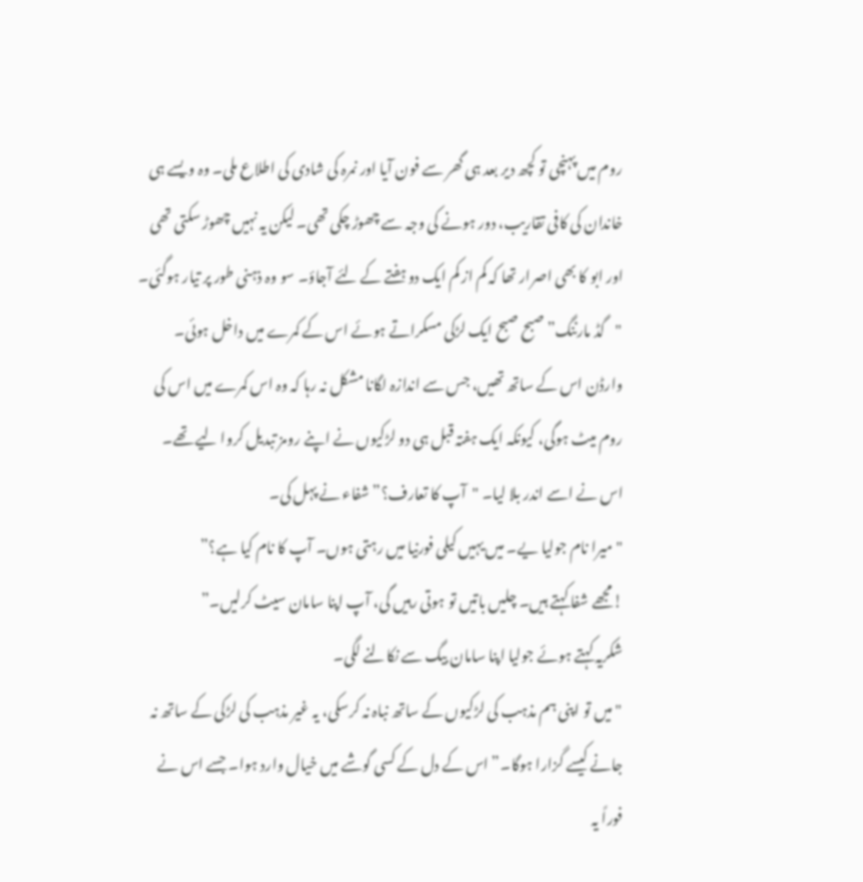روم میں پہنچی تو کچھ دیر بعد ہی گھر سے فون آیا اور نمرہ کی شادی کی اطلاع ملی۔ وہ ویسے ہی خاندان کی کافی تقاریب، دور ہونے کی وجہ سے چھوڑ چکی تھی۔ لیکن یہ نہیں چھوڑ سکتی تھی اور ابو کا بھی اصرار تھا کہ کم از کم ایک دو ہفتے کے لئے آجاؤ۔ سو وہ ذہنی طور پر تیار ہوگئی۔
"گڈ مارننگ” صبح صبح ایک لڑکی مسکراتے ہوئے اس کے کمرے میں داخل ہوئی۔
وارڈن اس کے ساتھ تھیں، جس سے اندازہ لگانا مشکل نہ رہا کہ وہ اس کمرے میں اس کی روم میٹ ہوگی، کیونکہ ایک ہفتہ قبل ہی دو لڑکیوں نے اپنے رومز تبدیل کروا لیے تھے۔
اس نے اسے اندر بلا لیا۔ "آپ کا تعارف؟” شفاء نے پہل کی۔
"میرا نام جولیا یے۔ میں یہیں کیلی فورنیا میں رہتی ہوں۔ آپ کا نام کیا ہے؟”
!مجھے شفا کہتے ہیں۔ چلیں باتیں تو ہوتی رہیں گی، آپ اپنا سامان سیٹ کرلیں۔”
شکریہ کہتے ہوئے جولیا اپنا سامان بیگ سے نکالنے لگی۔
"میں تو اپنی ہم مذہب کی لڑکیوں کے ساتھ نباہ نہ کرسکی، یہ غیر مذہب کی لڑکی کے ساتھ نہ جانے کیسے گزارا ہوگا۔” اس کے دل کے کسی گوشے میں خیال وارد ہوا۔ جسے اس نے فوراً یہ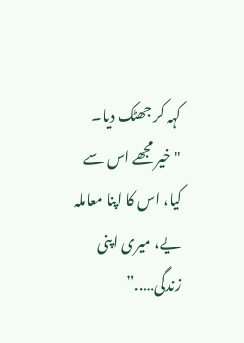کہہ کر جھٹک دیا۔ "خیر مجھے اس سے کیا، اس کا اپنا معاملہ یے، میری اپنی زندگی…..”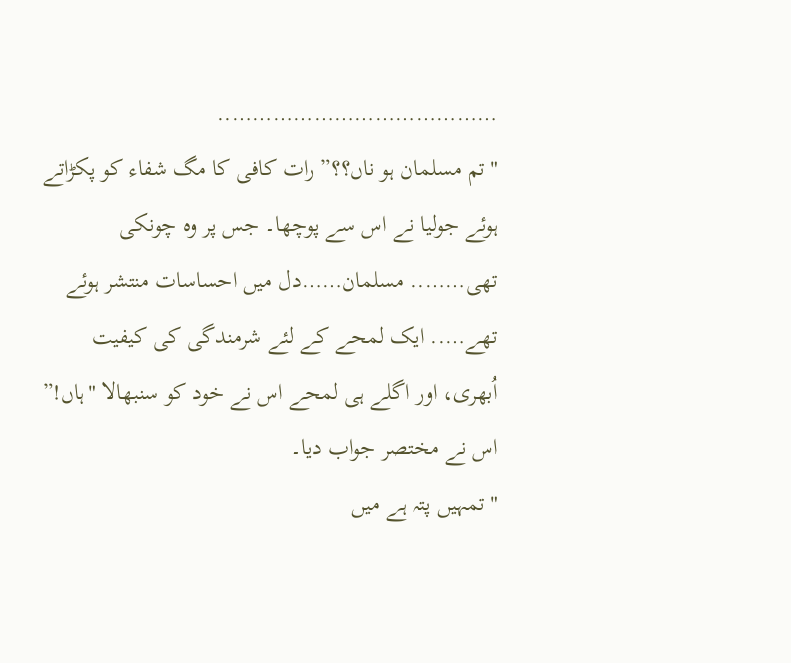…………………………………..
"تم مسلمان ہو ناں؟؟” رات کافی کا مگ شفاء کو پکڑاتے ہوئے جولیا نے اس سے پوچھا۔ جس پر وہ چونکی تھی…….. مسلمان……دل میں احساسات منتشر ہوئے تھے….. ایک لمحے کے لئے شرمندگی کی کیفیت اُبھری، اور اگلے ہی لمحے اس نے خود کو سنبھالا "ہاں!” اس نے مختصر جواب دیا۔
"تمہیں پتہ ہے میں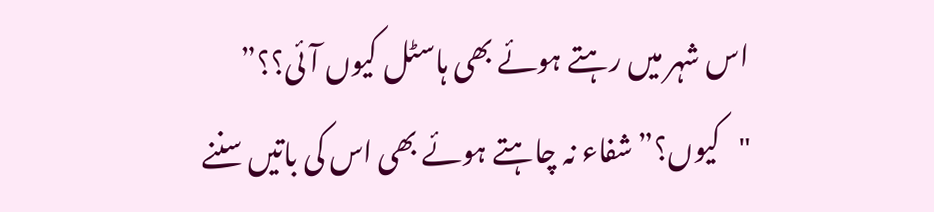اس شہر میں رہتے ہوئے بھی ہاسٹل کیوں آئی؟؟”
"کیوں؟” شفاء نہ چاہتے ہوئے بھی اس کی باتیں سننے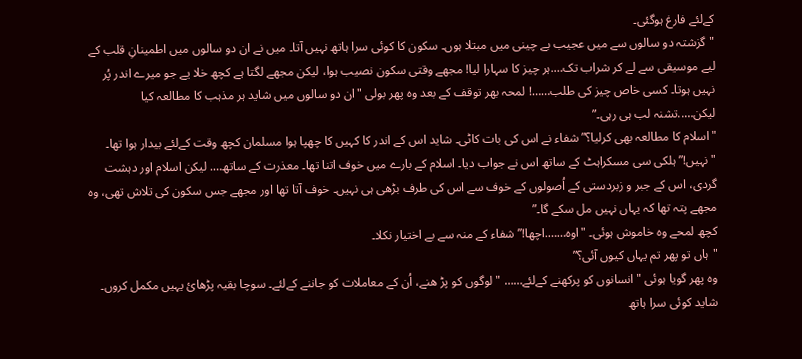کےلئے فارغ ہوگئی۔
"گزشتہ دو سالوں سے میں عجیب بے چینی میں مبتلا ہوں۔ سکون کا کوئی سرا ہاتھ نہیں آتا۔ میں نے ان دو سالوں میں اطمینانِ قلب کے لیے موسیقی سے لے کر شراب تک….ہر چیز کا سہارا لیا! مجھے وقتی سکون نصیب ہوا، لیکن مجھے لگتا ہے کچھ خلا یے جو میرے اندر پُر نہیں ہوتا۔ کسی خاص چیز کی طلب……! لمحہ بھر توقف کے بعد وہ پھر بولی "ان دو سالوں میں شاید ہر مذہب کا مطالعہ کیا لیکن…..تشنہ لب ہی رہی۔”
"اسلام کا مطالعہ بھی کرلیا؟” شفاء نے اس کی بات کاٹی۔ شاید اس کے اندر کا کہیں کا چھپا ہوا مسلمان کچھ وقت کےلئے بیدار ہوا تھا۔
"نہیں!” ہلکی سی مسکراہٹ کے ساتھ اس نے جواب دیا۔ اسلام کے بارے میں خوف اتنا تھا۔ معذرت کے ساتھ…. لیکن اسلام اور دہشت گردی، اس کے جبر و زبردستی کے اُصولوں کے خوف سے اس کی طرف بڑھی ہی نہیں۔ خوف آتا تھا اور مجھے جس سکون کی تلاش تھی، وہ مجھے پتہ تھا کہ یہاں نہیں مل سکے گا۔”
کچھ لمحے وہ خاموش ہوئی۔ "اوہ…….اچھا!” شفاء کے منہ سے بے اختیار نکلا۔
"ہاں تو پھر تم یہاں کیوں آئی؟”
وہ پھر گویا ہوئی "انسانوں کو پرکهنے کےلئے…… "لوگوں کو پڑ ھنے، اُن کے معاملات کو جاننے کےلئے۔ سوچا بقیہ پڑھائ یہیں مکمل کروں۔ شاید کوئی سرا ہاتھ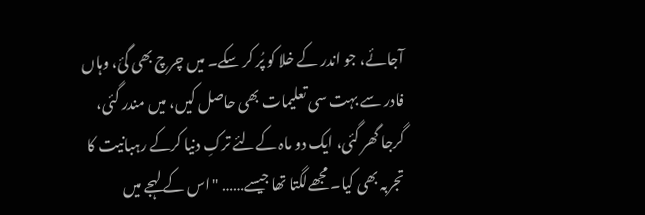آجائے، جو اندر کے خلا کو پُر کر سکے۔ میں چرچ بھی گئ، وہاں فادر سے بہت سی تعلیمات بھی حاصل کیں، میں مندر گئی، گرجا گھر گئی، ایک دو ماہ کےلئے ترکِ دنیا کرکے رہبانیت کا تجربہ بھی کیا۔ مجھےلگتا تھا جیسے…… "اس کے لہجے میں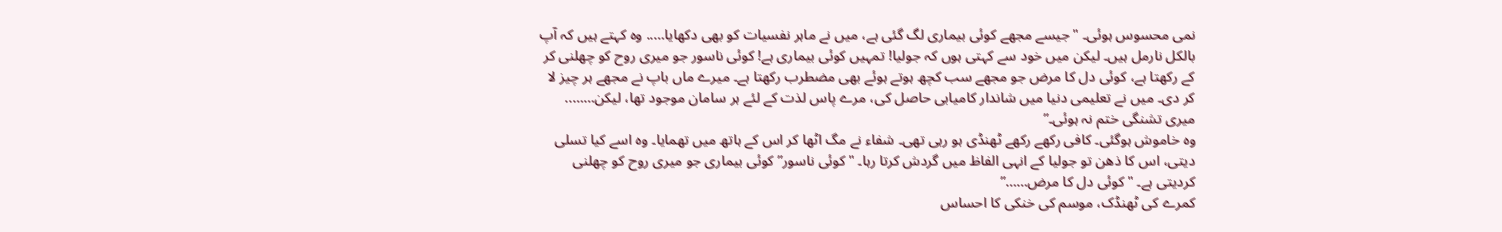نمی محسوس ہوئی۔ "جیسے مجھے کوئی بیماری لگ گئی ہے، میں نے ماہر نفسیات کو بھی دکھایا….. وہ کہتے ہیں کہ آپ بالکل نارمل ہیں۔ لیکن میں خود سے کہتی ہوں کہ جولیا! تمہیں کوئی بیماری ہے! کوئی ناسور جو میری روح کو چھلنی کر کے رکھتا ہے، کوئی دل کا مرض جو مجھے سب کچھ ہوتے ہوئے بھی مضطرب رکھتا ہے۔ میرے ماں باپ نے مجھے ہر چیز لا کر دی۔ میں نے تعلیمی دنیا میں شاندار کامیابی حاصل کی، مرے پاس لذت کے لئے ہر سامان موجود تھا، لیکن…….. میری تشنگی ختم نہ ہوئی۔”
وہ خاموش ہوگئی۔ کافی رکھے رکھے ٹھنڈی ہو رہی تھی۔ شفاء نے مگ اٹھا کر اس کے ہاتھ میں تھمایا۔ وہ اسے کیا تسلی دیتی، اس کا ذهن تو جولیا کے انہی الفاظ میں گردش کرتا رہا۔ "کوئی ناسور” کوئی بیماری جو میری روح کو چھلنی کردیتی ہے۔ "کوئی دل کا مرض……”
کمرے کی ٹھنڈک، موسم کی خنکی کا احساس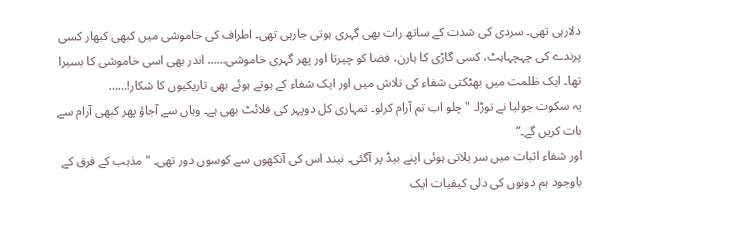دلارہی تھی۔ سردی کی شدت کے ساتھ رات بھی گہری ہوتی جارہی تھی۔ اطراف کی خاموشی میں کبھی کبھار کسی پرندے کی چہچہاہٹ، کسی گاڑی کا ہارن، فضا کو چیرتا اور پھر گہری خاموشی…… اندر بهی اسی خاموشی کا بسیرا تھا۔ ایک ظلمت میں بھٹکتی شفاء کی تلاش میں اور ایک شفاء کے ہوتے ہوئے بھی تاریکیوں کا شکار!……
یہ سکوت جولیا نے توڑا۔ "چلو اب تم آرام کرلو۔ تمہاری کل دوپہر کی فلائٹ بھی ہے۔ وہاں سے آجاؤ پھر کبھی آرام سے بات کریں گے۔”
اور شفاء اثبات میں سر ہلاتی ہوئی اپنے بیڈ پر آگئی۔ نیند اس کی آنکھوں سے کوسوں دور تھی۔ "مذہب کے فرق کے باوجود ہم دونوں کی دلی کیفیات ایک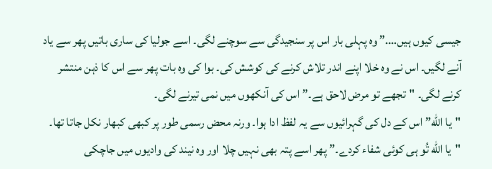جیسی کیوں ہیں….” وہ پہلی بار اس پر سنجیدگی سے سوچنے لگی۔ اسے جولیا کی ساری باتیں پھر سے یاد آنے لگیں۔ اس نے وہ خلا اپنے اندر تلاش کرنے کی کوشش کی۔ بوا کی وہ بات پھر سے اس کا ذہن منتشر کرنے لگی۔ "تجھے تو مرض لاحق ہے۔” اس کی آنکھوں میں نمی تیرنے لگی۔
"یا اللّه” اس کے دل کی گہرائیوں سے یہ لفظ ادا ہوا۔ ورنہ محض رسمی طور پر کبھی کبھار نکل جاتا تھا۔
"یا اللّه تُو ہی کوئی شفاء کردے۔” پھر اسے پتہ بھی نہیں چلا اور وہ نیند کی وادیوں میں جاچکی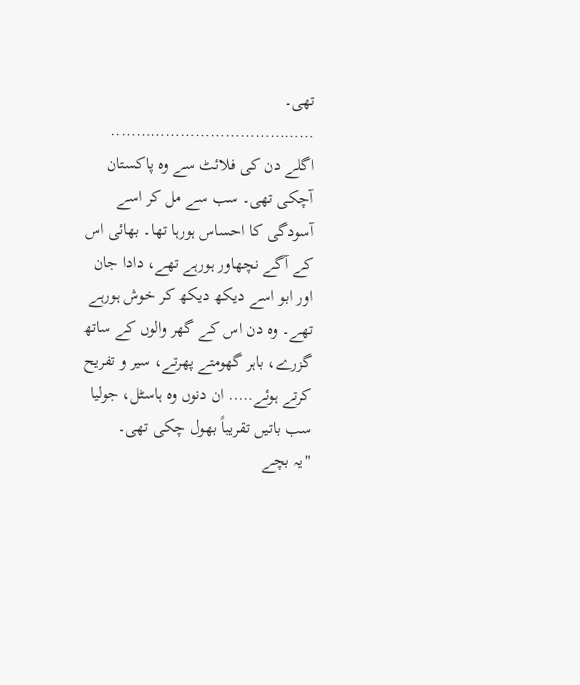تھی۔
…………………………………..
اگلے دن کی فلائٹ سے وہ پاکستان آچکی تھی۔ سب سے مل کر اسے آسودگی کا احساس ہورہا تھا۔ بھائی اس کے آگے نچھاور ہورہے تھے، دادا جان اور ابو اسے دیکھ دیکھ کر خوش ہورہے تھے۔ وہ دن اس کے گھر والوں کے ساتھ گزرے، باہر گھومتے پھرتے، سیر و تفریح کرتے ہوئے….. ان دنوں وہ ہاسٹل، جولیا سب باتیں تقریباً بھول چکی تھی۔
"یہ بچے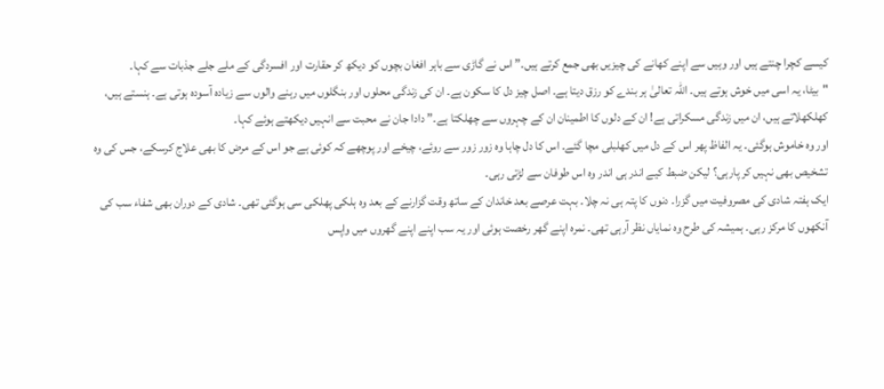کیسے کچرا چنتے ہیں اور وہیں سے اپنے کھانے کی چیزیں بھی جمع کرتے ہیں۔” اس نے گاڑی سے باہر افغان بچوں کو دیکھ کر حقارت اور افسردگی کے ملے جلے جذبات سے کہا۔
"بیٹا، یہ اسی میں خوش ہوتے ہیں۔ اللّہ تعالیٰ ہر بندے کو رزق دیتا ہے۔ اصل چیز دل کا سکون ہے۔ ان کی زندگی محلوں اور بنگلوں میں رہنے والوں سے زیادہ آسودہ ہوتی ہے۔ ہنستے ہیں، کھلکھلاتے ہیں، ان میں زندگی مسکراتی ہے! ان کے دلوں کا اطمینان ان کے چہروں سے چھلکتا ہے۔” دادا جان نے محبت سے انہیں دیکھتے ہوئے کہا۔
اور وہ خاموش ہوگئی۔ یہ الفاظ پھر اس کے دل میں کھلبلی مچا گئے۔ اس کا دل چاہا وہ زور زور سے روئے، چیخے اور پوچھے کہ کوئی ہے جو اس کے مرض کا بھی علاج کرسکے، جس کی وہ تشخیص بھی نہیں کر پارہی؟ لیکن ضبط کیے اندر ہی اندر وہ اس طوفان سے لڑتی رہی۔
ایک ہفتہ شادی کی مصروفیت میں گزرا۔ دنوں کا پتہ ہی نہ چلا۔ بہت عرصے بعد خاندان کے ساتھ وقت گزارنے کے بعد وہ ہلکی پھلکی سی ہوگئی تھی۔ شادی کے دوران بهی شفاء سب کی آنکھوں کا مرکز رہی۔ ہمیشہ کی طرح وہ نمایاں نظر آرہی تھی۔ نمرہ اپنے گھر رخصت ہوئی اور یہ سب اپنے اپنے گھروں میں واپس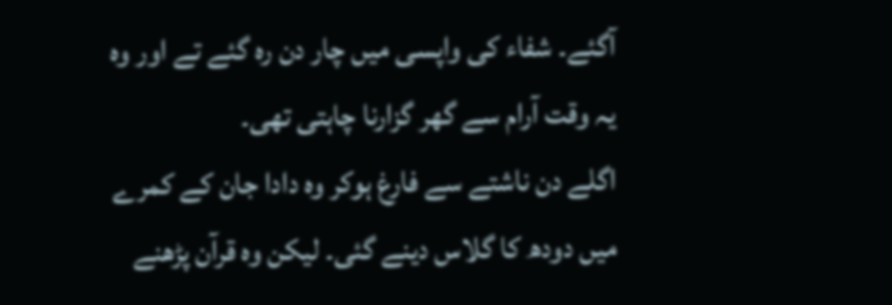آگئے۔ شفاء کی واپسی میں چار دن رہ گئے تے اور وہ یہ وقت آرام سے گھر گزارنا چاہتی تھی۔
اگلے دن ناشتے سے فارغ ہوکر وہ دادا جان کے کمرے میں دودھ کا گلاس دینے گئی۔ لیکن وہ قرآن پڑھنے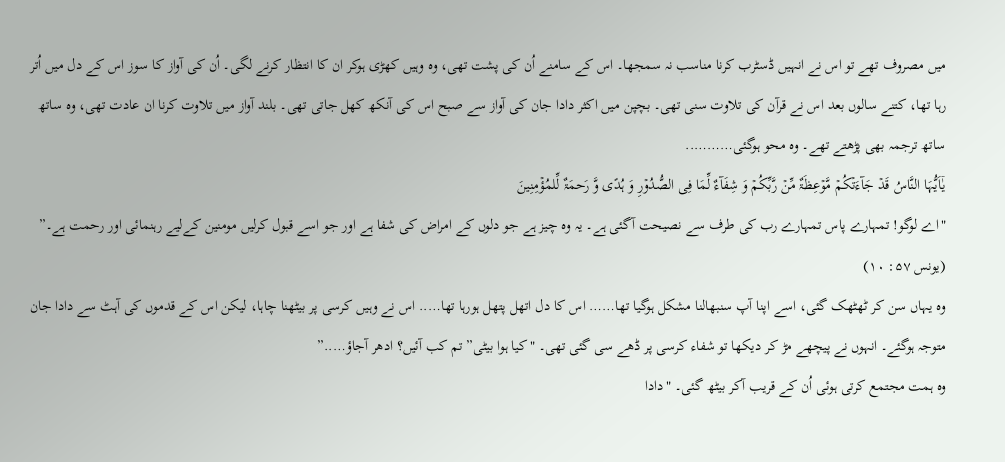میں مصروف تھے تو اس نے انہیں ڈسٹرب کرنا مناسب نہ سمجھا۔ اس کے سامنے اُن کی پشت تھی، وہ وہیں کھڑی ہوکر ان کا انتظار کرنے لگی۔ اُن کی آواز کا سوز اس کے دل میں اُتر رہا تھا، کتنے سالوں بعد اس نے قرآن کی تلاوت سنی تھی۔ بچپن میں اکثر دادا جان کی آواز سے صبح اس کی آنکھ کھل جاتی تھی۔ بلند آواز میں تلاوت کرنا ان عادت تھی، وہ ساتھ ساتھ ترجمہ بھی پڑھتے تھے۔ وہ محو ہوگئی………..
یٰۤاَیُّہَا النَّاسُ قَدۡ جَآءَتۡکُمۡ مَّوۡعِظَۃٌ مِّنۡ رَّبِّکُمۡ وَ شِفَآءٌ لِّمَا فِی الصُّدُوۡرِ وَ ہُدًی وَّ رَحمَۃٌ لِّلمُؤۡمِنِینَ
"اے لوگو! تمہارے پاس تمہارے رب کی طرف سے نصیحت آگئی ہے۔ یہ وہ چیز ہے جو دلوں کے امراض کی شفا ہے اور جو اسے قبول کرلیں مومنین کےلیے رہنمائی اور رحمت ہے۔”
(یونس ۵۷: ۱۰)
وہ یہاں سن کر ٹھٹھک گئی، اسے اپنا آپ سنبھالنا مشکل ہوگیا تھا…… اس کا دل اتھل پتھل ہورہا تھا….. اس نے وہیں کرسی پر بیٹھنا چاہا، لیکن اس کے قدموں کی آہٹ سے دادا جان متوجہ ہوگئے۔ انہوں نے پیچھے مڑ کر دیکھا تو شفاء کرسی پر ڈھے سی گئی تھی۔ "کیا ہوا بیٹی” تم کب آئیں؟ ادھر آجاؤ…..”
وہ ہمت مجتمع کرتی ہوئی اُن کے قریب آکر بیٹھ گئی۔ "دادا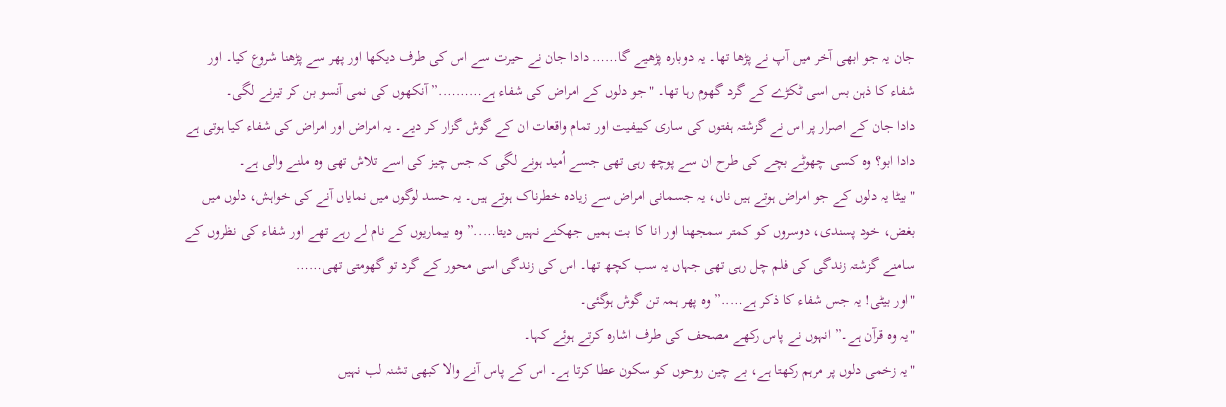جان یہ جو ابھی آخر میں آپ نے پڑھا تھا۔ یہ دوبارہ پڑھیے گا…… دادا جان نے حیرت سے اس کی طرف دیکھا اور پھر سے پڑھنا شروع کیا۔ اور شفاء کا ذہن بس اسی ٹکڑے کے گرد گھوم رہا تھا۔ "جو دلوں کے امراض کی شفاء ہے……….” آنکھوں کی نمی آنسو بن کر تیرنے لگی۔
دادا جان کے اصرار پر اس نے گزشتہ ہفتوں کی ساری کییفیت اور تمام واقعات ان کے گوش گزار کر دیے۔ یہ امراض اور امراض کی شفاء کیا ہوتی ہے دادا ابو؟ وہ کسی چھوٹے بچے کی طرح ان سے پوچھ رہی تھی جسے اُمید ہونے لگی کہ جس چیز کی اسے تلاش تھی وہ ملنے والی ہے۔
"بیٹا یہ دلوں کے جو امراض ہوتے ہیں ناں، یہ جسمانی امراض سے زیادہ خطرناک ہوتے ہیں۔ یہ حسد لوگوں میں نمایاں آنے کی خواہش، دلوں میں بغض، خود پسندی، دوسروں کو کمتر سمجھنا اور انا کا بت ہمیں جھکنے نہیں دیتا…..” وہ بیماریوں کے نام لے رہے تھے اور شفاء کی نظروں کے سامنے گزشتہ زندگی کی فلم چل رہی تھی جہاں یہ سب کچھ تھا۔ اس کی زندگی اسی محور کے گرد تو گھومتی تھی……
"اور بیٹی! یہ جس شفاء کا ذکر ہے…..” وہ پھر ہمہ تن گوش ہوگئی۔
"یہ وہ قرآن ہے۔” انہوں نے پاس رکھے مصحف کی طرف اشارہ کرتے ہوئے کہا۔
"یہ زخمی دلوں پر مرہم رکھتا ہے، بے چین روحوں کو سکون عطا کرتا ہے۔ اس کے پاس آنے والا کبھی تشنہ لب نہیں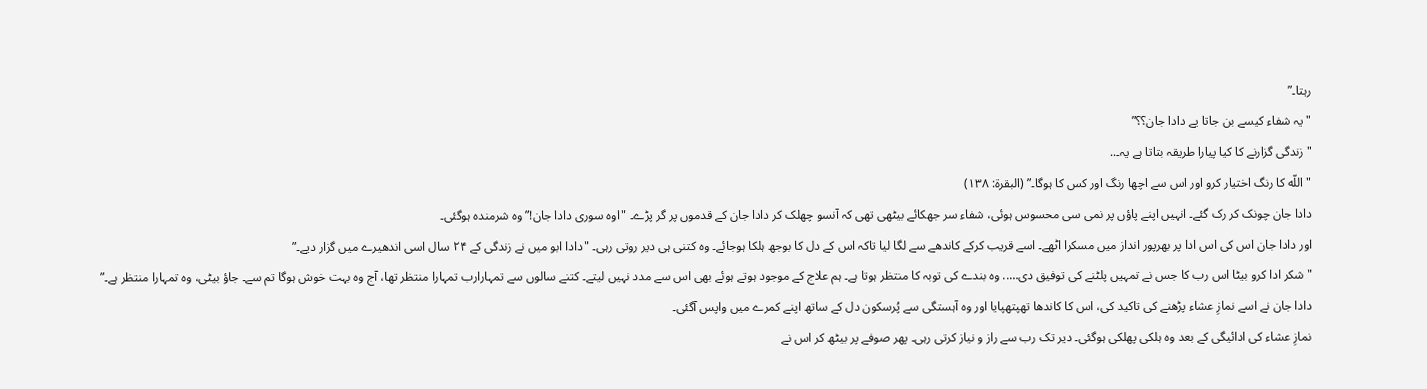رہتا۔”
"یہ شفاء کیسے بن جاتا یے دادا جان؟؟”
"زندگی گزارنے کا کیا پیارا طریقہ بتاتا ہے یہ۔..
"اللّه کا رنگ اختیار کرو اور اس سے اچھا رنگ اور کس کا ہوگا۔” (البقرة: ۱۳۸)
دادا جان چونک کر رک گئے۔ انہیں اپنے پاؤں پر نمی سی محسوس ہوئی، شفاء سر جھکائے بیٹھی تھی کہ آنسو چھلک کر دادا جان کے قدموں پر گر پڑے۔ "اوہ سوری دادا جان!” وہ شرمندہ ہوگئی۔
اور دادا جان اس کی اس ادا پر بھرپور انداز میں مسکرا اٹھے۔ اسے قریب کرکے کاندھے سے لگا لیا تاکہ اس کے دل کا بوجھ ہلکا ہوجائے۔ وہ کتنی ہی دیر روتی رہی۔ "دادا ابو میں نے زندگی کے ۲۴ سال اسی اندھیرے میں گزار دیے۔”
"شکر ادا کرو بیٹا اس رب کا جس نے تمہیں پلٹنے کی توفیق دی….. وہ بندے کی توبہ کا منتظر ہوتا ہے۔ ہم علاج کے موجود ہوتے ہوئے بھی اس سے مدد نہیں لیتے۔ کتنے سالوں سے تمہارارب تمہارا منتظر تھا، آج وہ بہت خوش ہوگا تم سے۔ جاؤ بیٹی، وہ تمہارا منتظر ہے۔”
دادا جان نے اسے نمازِ عشاء پڑھنے کی تاکید کی، اس کا کاندھا تھپتھپایا اور وہ آہستگی سے پُرسکون دل کے ساتھ اپنے کمرے میں واپس آگئی۔
نمازِ عشاء کی ادائیگی کے بعد وہ ہلکی پھلکی ہوگئی۔ دیر تک رب سے راز و نیاز کرتی رہی۔ پھر صوفے پر بیٹھ کر اس نے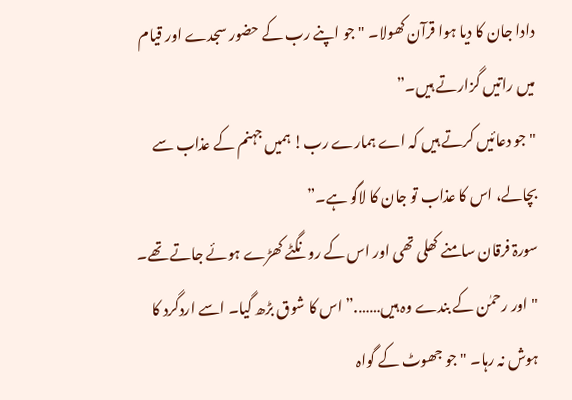دادا جان کا دیا ہوا قرآن کھولا۔ "جو اپنے رب کے حضور سجدے اور قیام میں راتیں گزارتے ہیں۔”
"جو دعائیں کرتے ہیں کہ اے ہمارے رب! ہمیں جہنم کے عذاب سے بچالے، اس کا عذاب تو جان کا لاگو ہے۔”
سورۃ فرقان سامنے کھلی تھی اور اس کے رونگٹے کھڑے ہوئے جاتے تھے۔ "اور رحمٰن کے بندے وہ ہیں…….” اس کا شوق بڑھ گیا۔ اسے اردگرد کا ہوش نہ رہا۔ "جو جھوٹ کے گواہ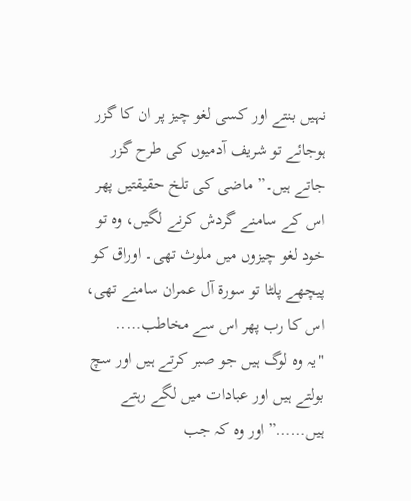نہیں بنتے اور کسی لغو چیز پر ان کا گزر ہوجائے تو شریف آدمیوں کی طرح گزر جاتے ہیں۔” ماضی کی تلخ حقیقتیں پھر اس کے سامنے گردش کرنے لگیں، وہ تو خود لغو چیزوں میں ملوث تھی۔ اوراق کو پیچھے پلٹا تو سورۃ آل عمران سامنے تھی، اس کا رب پھر اس سے مخاطب…..
"یہ وہ لوگ ہیں جو صبر کرتے ہیں اور سچ بولتے ہیں اور عبادات میں لگے رہتے ہیں……” اور وہ کہ جب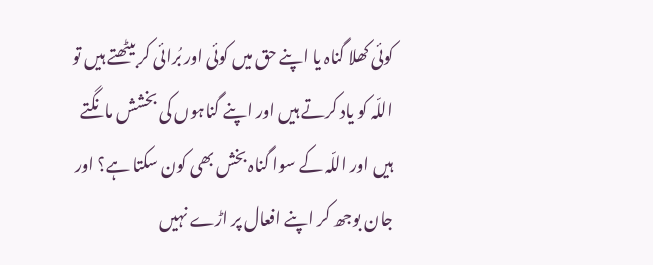کوئی کھلا گناہ یا اپنے حق میں کوئی اور بُرائی کر بیٹھتے ہیں تو اللّہ کو یاد کرتے ہیں اور اپنے گناہوں کی بخشش مانگتے ہیں اور اللّہ کے سوا گناہ بخش بھی کون سکتا ہے؟ اور جان بوجھ کر اپنے افعال پر اڑے نہیں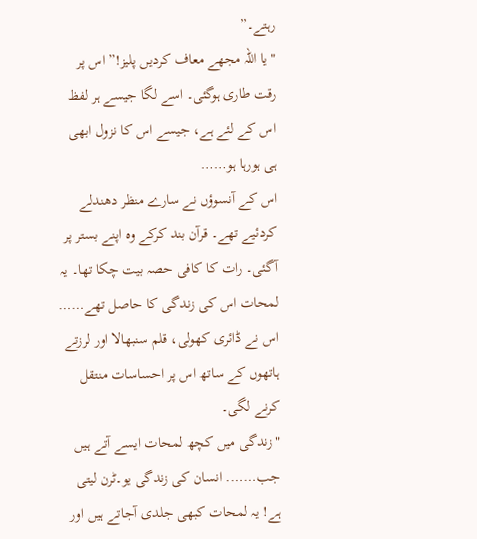رہتے۔”
"یا اللّہ مجھے معاف کردیں پلیز!” اس پر رقت طاری ہوگئی۔ اسے لگا جیسے ہر لفظ اس کے لئے ہے، جیسے اس کا نزول ابھی ہی ہورہا ہو……
اس کے آنسوؤں نے سارے منظر دھندلے کردئیے تھے۔ قرآن بند کرکے وہ اپنے بستر پر آگئی۔ رات کا کافی حصہ بیت چکا تھا۔ یہ لمحات اس کی زندگی کا حاصل تھے…… اس نے ڈائری کھولی، قلم سنبھالا اور لرزتے ہاتھوں کے ساتھ اس پر احساسات منتقل کرنے لگی۔
"زندگی میں کچھ لمحات ایسے آتے ہیں جب……. انسان کی زندگی یو۔ٹرن لیتی ہے! یہ لمحات کبھی جلدی آجاتے ہیں اور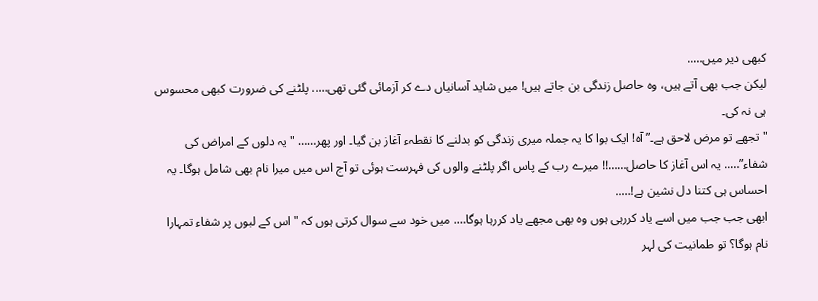کبھی دیر میں…..
لیکن جب بھی آتے ہیں، وہ حاصل زندگی بن جاتے ہیں! میں شاید آسانیاں دے کر آزمائی گئی تھی….. پلٹنے کی ضرورت کبھی محسوس ہی نہ کی۔
"تجھے تو مرض لاحق ہے۔” آہ! ایک بوا کا یہ جملہ میری زندگی کو بدلنے کا نقطہء آغاز بن گیا۔ اور پھر…… "یہ دلوں کے امراض کی شفاء”….. یہ اس آغاز کا حاصل……!! میرے رب کے پاس اگر پلٹنے والوں کی فہرست ہوئی تو آج اس میں میرا نام بھی شامل ہوگا۔ یہ احساس ہی کتنا دل نشین ہے!…..
ابھی جب جب میں اسے یاد کررہی ہوں وہ بھی مجھے یاد کررہا ہوگا…. میں خود سے سوال کرتی ہوں کہ "اس کے لبوں پر شفاء تمہارا نام ہوگا؟ تو طمانیت کی لہر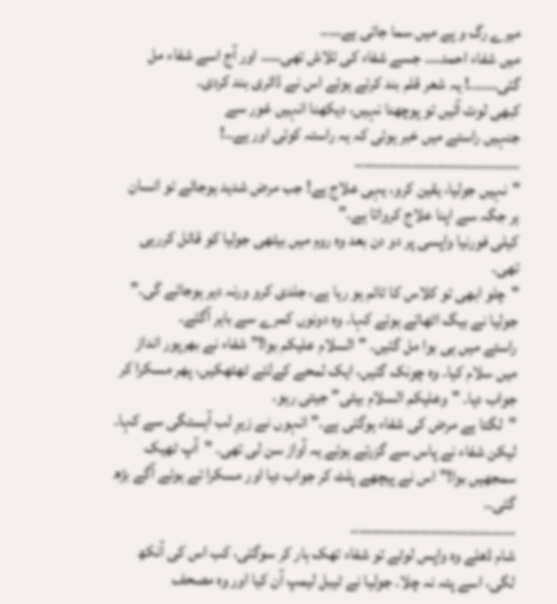میرے رگ و پے میں سما جاتی ہے…..
میں شفاء احمد…. جسے شفاء کی تلاش تھی….. اور آج اسے شفاء مل گئی…….! یہ شعر قلم بند کرتے ہوئے اس نے ڈائری بند کردی۔
کبھی لوٹ آئیں تو پوچھنا نہیں، دیکھنا انہیں غور سے
جنہیں راستے میں خبر ہوئی کہ یہ راستہ کوئی اور ہے..!
…………………………………..
"نہیں جولیا، یقین کرو، یہی علاج ہے! جب مرض شدید ہوجائے تو انسان ہر جگہ سے اپنا علاج کرواتا ہے۔”
کیلی فورنیا واپسی پر دو دن بعد وہ روم میں بیٹھی جولیا کو قائل کررہی تھی۔
"چلو ابھی تو کلاس کا ٹائم ہو رہا ہے، جلدی کرو ورنہ دیر ہوجائے گی۔” جولیا نے بیگ اٹھاتے ہوئے کہا۔ وہ دونوں کمرے سے باہر آگئے۔
راستے میں ہی بوا مل گئیں۔ "السلام علیکم بوا!” شفاء نے بھرپور انداز میں سلام کیا۔ وہ چونک گئیں، ایک لمحے کےلئے ٹھٹھکیں، پھر مسکرا کر جواب دیا۔ "وعلیکم السلام بیٹی” جیتی رہو۔
"لگتا ہے مرض کی شفاء ہوگئی ہے۔” انہوں نے زیرِ لب آہستگی سے کہا۔
لیکن شفاء نے پاس سے گزرتے ہوئے یہ آواز سن لی تھی۔ "آپ ٹھیک سمجھیں بوا!” اس نے پیچھے پلٹ کر جواب دیا اور مسکرا تے ہوئے آگے بڑھ گئی۔.
…………………………………..
شام ڈھلے وہ واپس لوٹے تو شفاء تھک ہار کر سوگئی، کب اس کی آنکھ لگی، اسے پتہ نہ چلا۔ جولیا نے ٹیبل لیمپ آن کیا اور وہ مصحف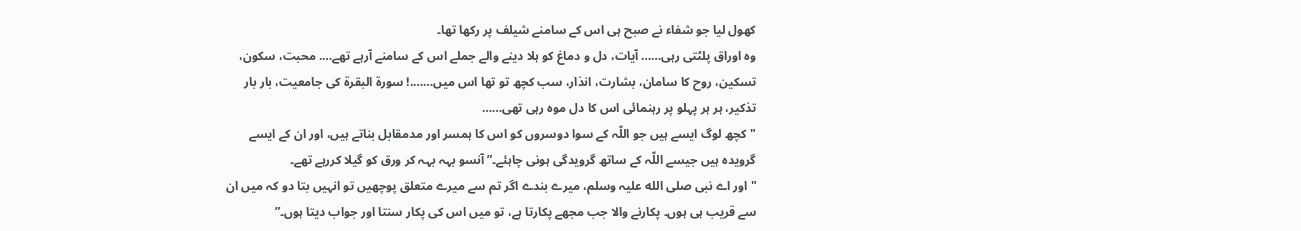کھول لیا جو شفاء نے صبح ہی اس کے سامنے شیلف پر رکھا تھا۔
وہ اوراق پلٹتی رہی…… آیات، دل و دماغ کو ہلا دینے والے جملے اس کے سامنے آرہے تھے…. محبت، سکون، تسکین، روح کا سامان، بشارت، انذار، سب کچھ تو تھا اس میں…….! سورۃ البقرۃ کی جامعیت، بار بار تذکیر، ہر ہر پہلو پر رہنمائی اس کا دل موہ رہی تھی……
"کچھ لوگ ایسے ہیں جو اللّہ کے سوا دوسروں کو اس کا ہمسر اور مدمقابل بناتے ہیں، اور ان کے ایسے گرویدہ ہیں جیسے اللّہ کے ساتھ گرویدگی ہونی چاہئے۔” آنسو بہہ بہہ کر ورق کو گیلا کررہے تھے۔
"اور اے نبی صلی الله علیہ وسلم، میرے بندے اگر تم سے میرے متعلق پوچھیں تو انہیں بتا دو کہ میں ان سے قریب ہی ہوں۔ پکارنے والا جب مجھے پکارتا ہے، تو میں اس کی پکار سنتا اور جواب دیتا ہوں۔”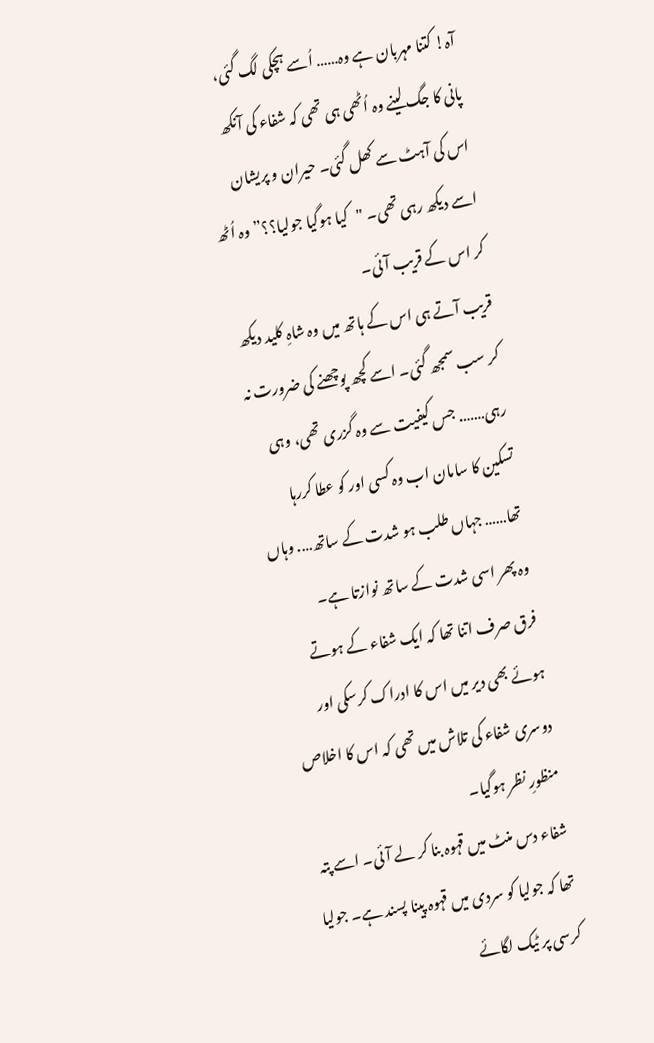آہ! کتنا مہربان ہے وہ…… اُسے ہچکی لگ گئی، پانی کا جگ لینے وہ اُٹھی ہی تھی کہ شفاء کی آنکھ اس کی آہٹ سے کھل گئی۔ حیران و پریشان اسے دیکھ رہی تھی۔ "کیا ہوگیا جولیا؟؟” وہ اُٹھ کر اس کے قریب آئی۔
قریب آتے ہی اس کے ہاتھ میں وہ شاہِ کلید دیکھ کر سب سمجھ گئی۔ اسے کچھ پوچھنے کی ضرورت نہ رہی……. جس کیفیت سے وہ گزری تھی، وہی تسکین کا سامان اب وہ کسی اور کو عطا کررہا تھا…… جہاں طلب ہو شدت کے ساتھ…. وہاں وہ پھر اسی شدت کے ساتھ نوازتا ہے۔
فرق صرف اتنا تھا کہ ایک شفاء کے ہوتے ہوئے بھی دیر میں اس کا ادراک کرسکی اور دوسری شفاء کی تلاش میں تھی کہ اس کا اخلاص منظورِ نظر ہوگیا۔
شفاء دس منٹ میں قہوہ بنا کر لے آئی۔ اسے پتہ تھا کہ جولیا کو سردی میں قہوہ پینا پسند ہے۔ جولیا کرسی پر ٹیک لگائے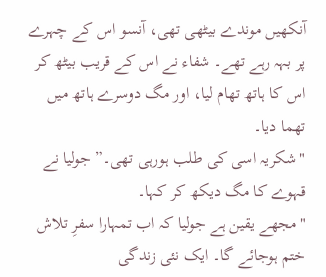آنکھیں موندے بیٹھی تھی، آنسو اس کے چہرے پر بہہ رہے تھے۔ شفاء نے اس کے قریب بیٹھ کر اس کا ہاتھ تھام لیا، اور مگ دوسرے ہاتھ میں تھما دیا۔
"شکریہ اسی کی طلب ہورہی تھی۔” جولیا نے قہوے کا مگ دیکھ کر کہا۔
"مجھے یقین ہے جولیا کہ اب تمہارا سفرِ تلاش ختم ہوجائے گا۔ ایک نئی زندگی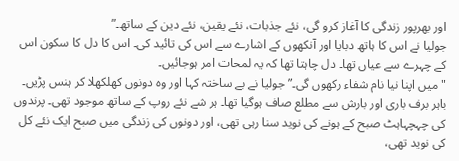اور بھرپور زندگی کا آغاز کرو گی، نئے جذبات، نئے یقین، نئے دین کے ساتھ۔”
جولیا نے اس کا ہاتھ دبایا اور آنکھوں کے اشارے سے اس کی تائید کی۔ اس کا دل کا سکون اس کے چہرے سے عیاں تھا۔ دل چاہتا تھا کہ یہ لمحات امر ہوجائیں۔
"میں اپنا نیا نام شفاء رکھوں گی۔” جولیا نے بے ساختہ کہا اور وہ دونوں کھلکھلا کر ہنس پڑیں۔
باہر برف باری اور بارش سے مطلع صاف ہوگیا تھا۔ ہر شے نئے روپ کے ساتھ موجود تھی۔ پرندوں کی چہچہاہٹ صبح کے ہونے کی نوید سنا رہی تھی، اور دونوں کی زندگی میں صبح ایک نئے کل کی نوید تھی،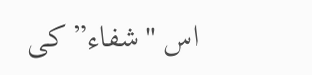اس "شفاء” کی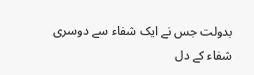بدولت جس نے ایک شفاء سے دوسری شفاء کے دل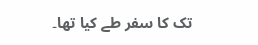تک کا سفر طے کیا تھا۔